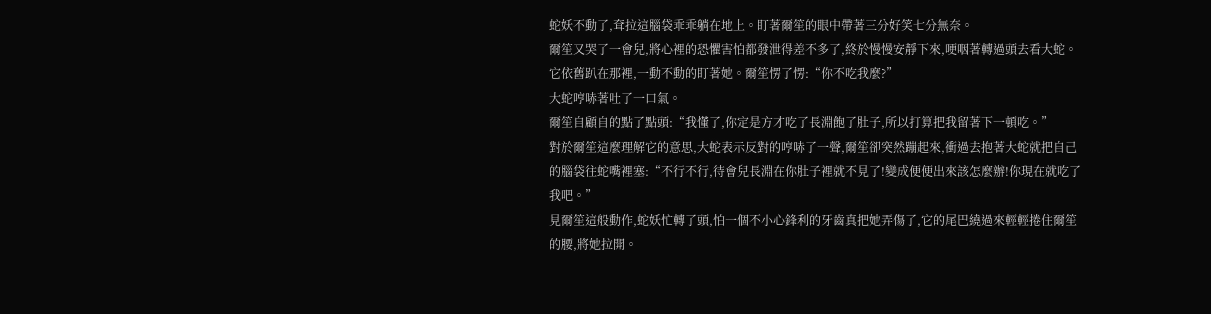蛇妖不動了,耷拉這腦袋乖乖躺在地上。盯著爾笙的眼中帶著三分好笑七分無奈。
爾笙又哭了一會兒,將心裡的恐懼害怕都發泄得差不多了,終於慢慢安靜下來,哽咽著轉過頭去看大蛇。它依舊趴在那裡,一動不動的盯著她。爾笙愣了愣:“你不吃我麼?”
大蛇哼哧著吐了一口氣。
爾笙自顧自的點了點頭:“我懂了,你定是方才吃了長淵飽了肚子,所以打算把我留著下一頓吃。”
對於爾笙這麼理解它的意思,大蛇表示反對的哼哧了一聲,爾笙卻突然蹦起來,衝過去抱著大蛇就把自己的腦袋往蛇嘴裡塞:“不行不行,待會兒長淵在你肚子裡就不見了!變成便便出來該怎麼辦!你現在就吃了我吧。”
見爾笙這般動作,蛇妖忙轉了頭,怕一個不小心鋒利的牙齒真把她弄傷了,它的尾巴繞過來輕輕捲住爾笙的腰,將她拉開。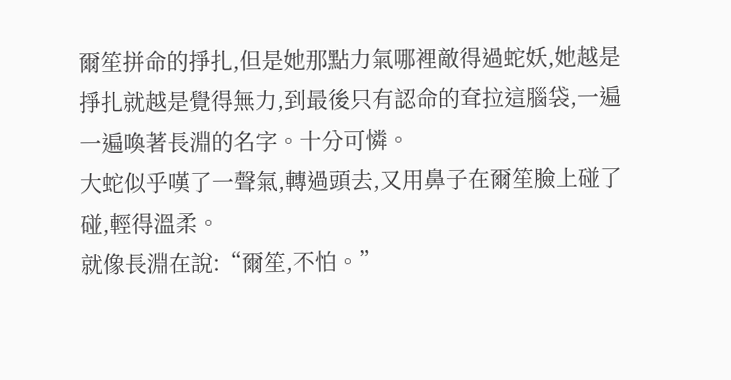爾笙拼命的掙扎,但是她那點力氣哪裡敵得過蛇妖,她越是掙扎就越是覺得無力,到最後只有認命的耷拉這腦袋,一遍一遍喚著長淵的名字。十分可憐。
大蛇似乎嘆了一聲氣,轉過頭去,又用鼻子在爾笙臉上碰了碰,輕得溫柔。
就像長淵在說:“爾笙,不怕。”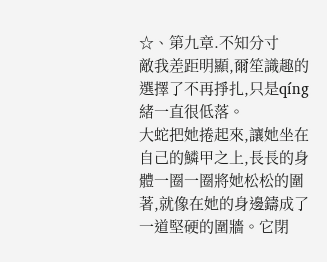☆、第九章.不知分寸
敵我差距明顯,爾笙識趣的選擇了不再掙扎,只是qíng緒一直很低落。
大蛇把她捲起來,讓她坐在自己的鱗甲之上,長長的身體一圈一圈將她松松的圍著,就像在她的身邊鑄成了一道堅硬的圍牆。它閉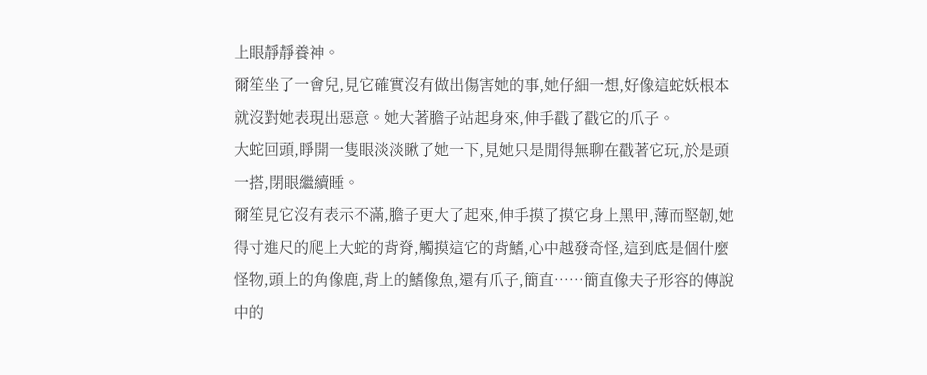上眼靜靜養神。
爾笙坐了一會兒,見它確實沒有做出傷害她的事,她仔細一想,好像這蛇妖根本就沒對她表現出惡意。她大著膽子站起身來,伸手戳了戳它的爪子。
大蛇回頭,睜開一隻眼淡淡瞅了她一下,見她只是閒得無聊在戳著它玩,於是頭一搭,閉眼繼續睡。
爾笙見它沒有表示不滿,膽子更大了起來,伸手摸了摸它身上黑甲,薄而堅韌,她得寸進尺的爬上大蛇的背脊,觸摸這它的背鰭,心中越發奇怪,這到底是個什麼怪物,頭上的角像鹿,背上的鰭像魚,還有爪子,簡直……簡直像夫子形容的傳說中的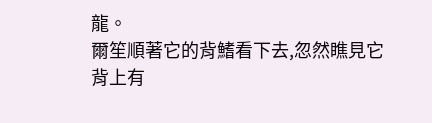龍。
爾笙順著它的背鰭看下去,忽然瞧見它背上有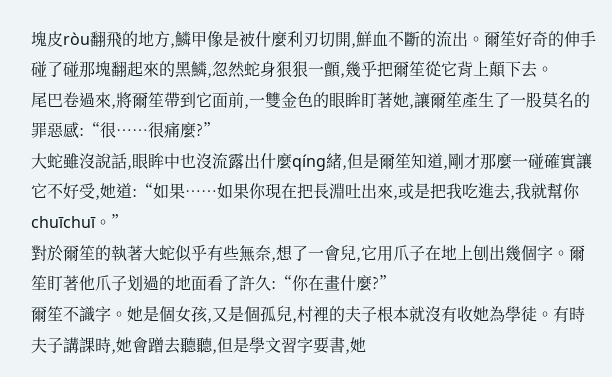塊皮ròu翻飛的地方,鱗甲像是被什麼利刃切開,鮮血不斷的流出。爾笙好奇的伸手碰了碰那塊翻起來的黑鱗,忽然蛇身狠狠一顫,幾乎把爾笙從它背上顛下去。
尾巴卷過來,將爾笙帶到它面前,一雙金色的眼眸盯著她,讓爾笙產生了一股莫名的罪惡感:“很……很痛麼?”
大蛇雖沒說話,眼眸中也沒流露出什麼qíng緒,但是爾笙知道,剛才那麼一碰確實讓它不好受,她道:“如果……如果你現在把長淵吐出來,或是把我吃進去,我就幫你chuīchuī。”
對於爾笙的執著大蛇似乎有些無奈,想了一會兒,它用爪子在地上刨出幾個字。爾笙盯著他爪子划過的地面看了許久:“你在畫什麼?”
爾笙不識字。她是個女孩,又是個孤兒,村裡的夫子根本就沒有收她為學徒。有時夫子講課時,她會蹭去聽聽,但是學文習字要書,她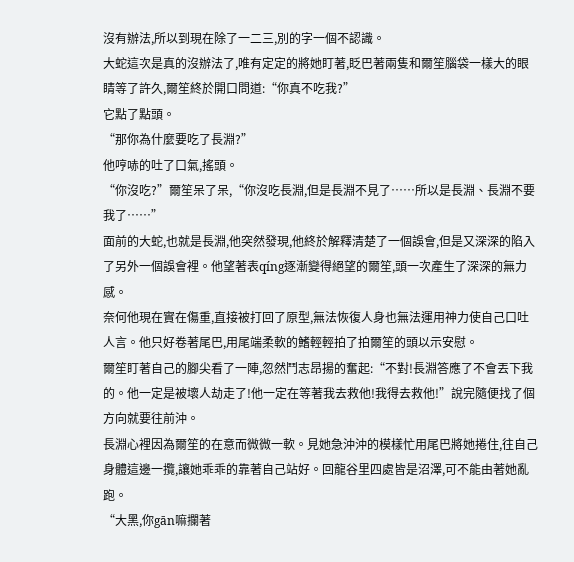沒有辦法,所以到現在除了一二三,別的字一個不認識。
大蛇這次是真的沒辦法了,唯有定定的將她盯著,眨巴著兩隻和爾笙腦袋一樣大的眼睛等了許久,爾笙終於開口問道:“你真不吃我?”
它點了點頭。
“那你為什麼要吃了長淵?”
他哼哧的吐了口氣,搖頭。
“你沒吃?”爾笙呆了呆,“你沒吃長淵,但是長淵不見了……所以是長淵、長淵不要我了……”
面前的大蛇,也就是長淵,他突然發現,他終於解釋清楚了一個誤會,但是又深深的陷入了另外一個誤會裡。他望著表qíng逐漸變得絕望的爾笙,頭一次產生了深深的無力感。
奈何他現在實在傷重,直接被打回了原型,無法恢復人身也無法運用神力使自己口吐人言。他只好卷著尾巴,用尾端柔軟的鰭輕輕拍了拍爾笙的頭以示安慰。
爾笙盯著自己的腳尖看了一陣,忽然鬥志昂揚的奮起:“不對!長淵答應了不會丟下我的。他一定是被壞人劫走了!他一定在等著我去救他!我得去救他!”說完隨便找了個方向就要往前沖。
長淵心裡因為爾笙的在意而微微一軟。見她急沖沖的模樣忙用尾巴將她捲住,往自己身體這邊一攬,讓她乖乖的靠著自己站好。回龍谷里四處皆是沼澤,可不能由著她亂跑。
“大黑,你gān嘛攔著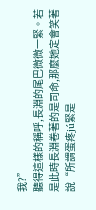我?”
聽得這樣的稱呼,長淵的尾巴微微一緊。若是此時長淵卷著的是司命,那麼她定會笑著說“所謂蛋疼jú緊是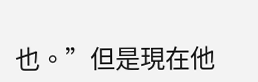也。”但是現在他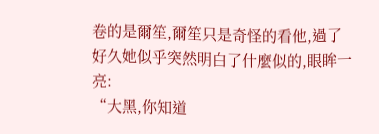卷的是爾笙,爾笙只是奇怪的看他,過了好久她似乎突然明白了什麼似的,眼眸一亮:
“大黑,你知道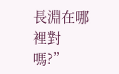長淵在哪裡對嗎?”